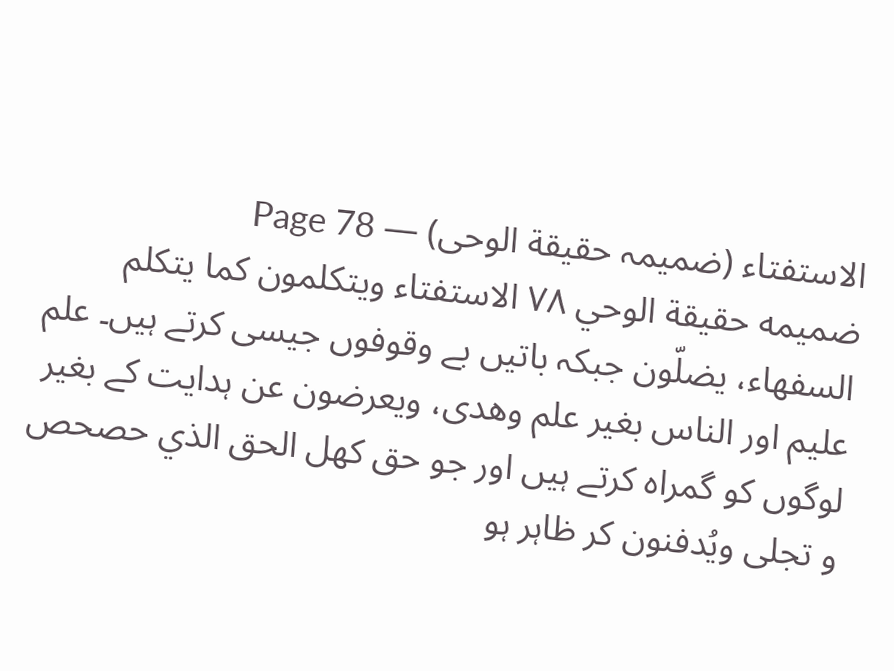الاستفتاء (ضمیمہ حقیقة الوحی) — Page 78
ضميمه حقيقة الوحي ۷۸ الاستفتاء ويتكلمون كما يتكلم السفهاء، يضلّون جبکہ باتیں بے وقوفوں جیسی کرتے ہیں۔ علم علیم اور الناس بغير علم وهدى، ويعرضون عن ہدایت کے بغیر لوگوں کو گمراہ کرتے ہیں اور جو حق کھل الحق الذي حصحص و تجلى ويُدفنون کر ظاہر ہو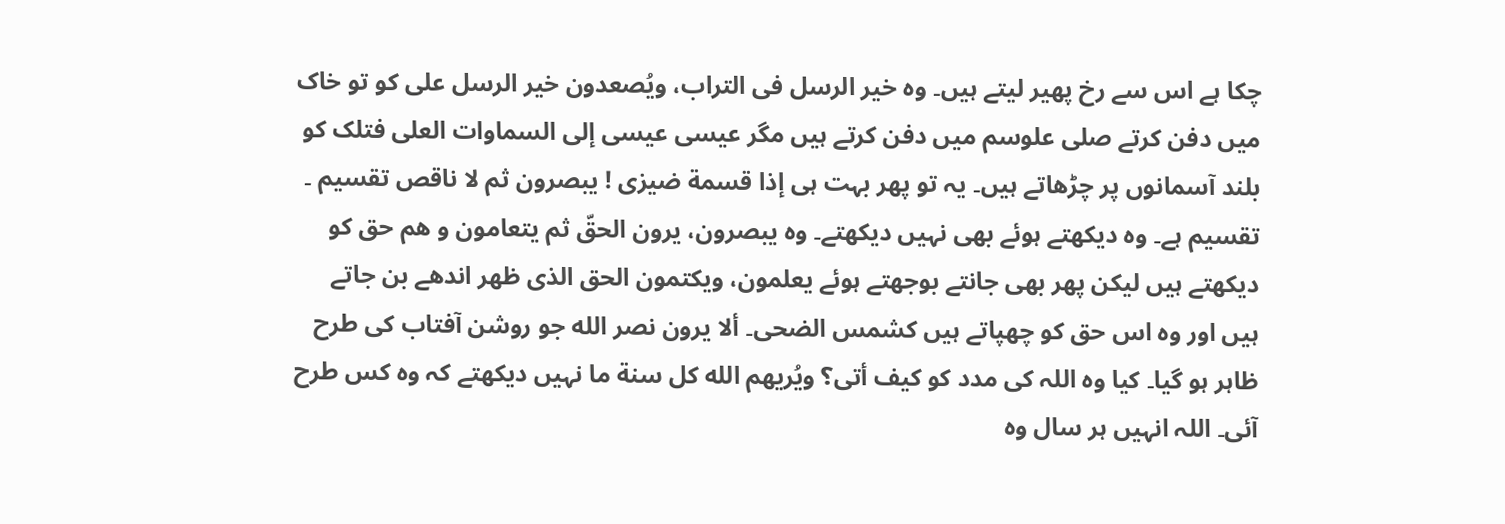چکا ہے اس سے رخ پھیر لیتے ہیں۔ وہ خير الرسل فى التراب، ويُصعدون خير الرسل علی کو تو خاک میں دفن کرتے صلى علوسم میں دفن کرتے ہیں مگر عیسی عيسى إلى السماوات العلى فتلک کو بلند آسمانوں پر چڑھاتے ہیں۔ یہ تو پھر بہت ہی إذا قسمة ضيزى ! يبصرون ثم لا ناقص تقسيم ۔ تقسیم ہے۔ وہ دیکھتے ہوئے بھی نہیں دیکھتے۔ وہ يبصرون، يرون الحقّ ثم يتعامون و هم حق کو دیکھتے ہیں لیکن پھر بھی جانتے بوجھتے ہوئے يعلمون، ويكتمون الحق الذى ظهر اندھے بن جاتے ہیں اور وہ اس حق کو چھپاتے ہیں كشمس الضحى۔ ألا يرون نصر الله جو روشن آفتاب کی طرح ظاہر ہو گیا۔ کیا وہ اللہ کی مدد کو كيف أتى؟ ويُريهم الله كل سنة ما نہیں دیکھتے کہ وہ کس طرح آئی۔ اللہ انہیں ہر سال وہ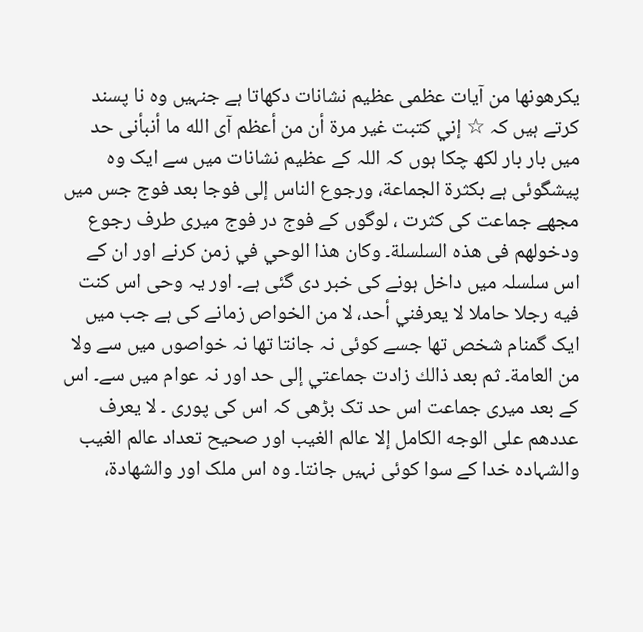يكرهونها من آيات عظمی عظیم نشانات دکھاتا ہے جنہیں وہ نا پسند کرتے ہیں کہ ☆ إني كتبت غير مرة أن من أعظم آى الله ما أنبأنی حد میں بار بار لکھ چکا ہوں کہ اللہ کے عظیم نشانات میں سے ایک وہ پیشگوئی ہے بكثرة الجماعة، ورجوع الناس إلى فوجا بعد فوج جس میں مجھے جماعت کی کثرت ، لوگوں کے فوج در فوج میری طرف رجوع ودخولهم فى هذه السلسلة۔ وكان هذا الوحي في زمن کرنے اور ان کے اس سلسلہ میں داخل ہونے کی خبر دی گئی ہے۔ اور یہ وحی اس كنت فيه رجلا حاملا لا يعرفني أحد، لا من الخواص زمانے کی ہے جب میں ایک گمنام شخص تھا جسے کوئی نہ جانتا تھا نہ خواصوں میں سے ولا من العامة۔ ثم بعد ذالك زادت جماعتي إلى حد اور نہ عوام میں سے۔ اس کے بعد میری جماعت اس حد تک بڑھی کہ اس کی پوری ۔ لا يعرف عددهم على الوجه الكامل إلا عالم الغيب اور صحیح تعداد عالم الغیب والشہادہ خدا کے سوا کوئی نہیں جانتا۔ وہ اس ملک اور والشهادة،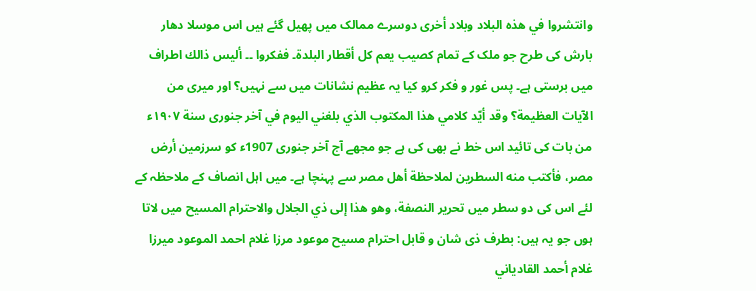وانتشروا في هذه البلاد وبلاد أخرى دوسرے ممالک میں پھیل گئے ہیں اس موسلا دھار بارش کی طرح جو ملک کے تمام كصيب يعم كل أقطار البلدة۔ ففكروا ۔۔ أليس ذالك اطراف میں برستی ہے۔ پس غور و فکر کرو کیا یہ عظیم نشانات میں سے نہیں؟ اور میری من الآيات العظيمة؟ وقد أيّد كلامي هذا المكتوب الذي بلغني اليوم في آخر جنورى سنة ١٩٠٧ء من بات کی تائید اس خط نے بھی کی ہے جو مجھے آج آخر جنوری 1907ء کو سرزمین أرض مصر، فأكتب منه السطرين لملاحظة أهل مصر سے پہنچا ہے۔ میں اہل انصاف کے ملاحظہ کے لئے اس کی دو سطر میں تحریر النصفة، وهو هذا إلى ذي الجلال والاحترام المسيح میں لاتا ہوں جو یہ ہیں: بطرف ذی شان و قابل احترام مسیح موعود مرزا غلام احمد الموعود میرزا غلام أحمد القادياني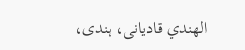الهندي قادیانی، ہندی،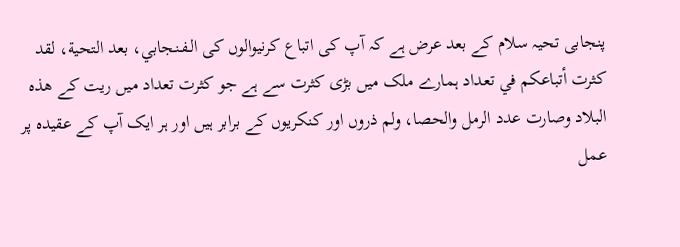پنجابی تحیہ سلام کے بعد عرض ہے کہ آپ کی اتباع کرنیوالوں کی الـفـنـجابي، بعد التحية، لقد كثرت أتباعكم في تعداد ہمارے ملک میں بڑی کثرت سے ہے جو کثرت تعداد میں ریت کے هذه البلاد وصارت عدد الرمل والحصا، ولم ذروں اور کنکریوں کے برابر ہیں اور ہر ایک آپ کے عقیدہ پر عمل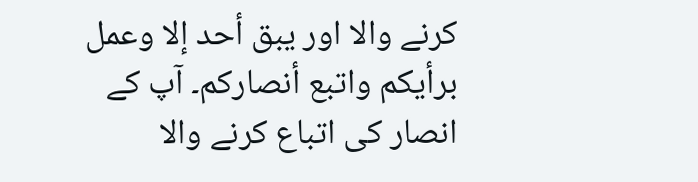کرنے والا اور يبق أحد إلا وعمل برأيكم واتبع أنصاركم۔ آپ کے انصار کی اتباع کرنے والا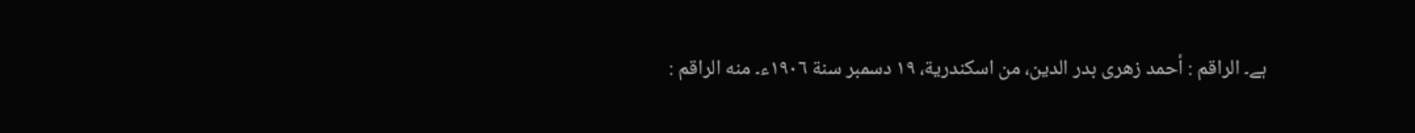ہے۔ الراقم : أحمد زهرى بدر الدين، من اسكندرية، ١٩ دسمبر سنة ١٩٠٦ء۔ منه الراقم :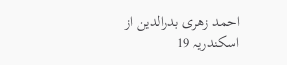احمد زهری بدرالدین از اسکندریہ 19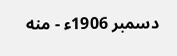دسمبر 1906ء - منه